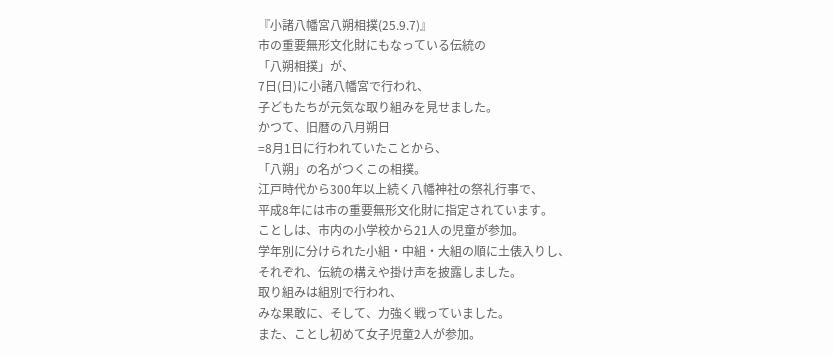『小諸八幡宮八朔相撲(25.9.7)』
市の重要無形文化財にもなっている伝統の
「八朔相撲」が、
7日(日)に小諸八幡宮で行われ、
子どもたちが元気な取り組みを見せました。
かつて、旧暦の八月朔日
=8月1日に行われていたことから、
「八朔」の名がつくこの相撲。
江戸時代から300年以上続く八幡神社の祭礼行事で、
平成8年には市の重要無形文化財に指定されています。
ことしは、市内の小学校から21人の児童が参加。
学年別に分けられた小組・中組・大組の順に土俵入りし、
それぞれ、伝統の構えや掛け声を披露しました。
取り組みは組別で行われ、
みな果敢に、そして、力強く戦っていました。
また、ことし初めて女子児童2人が参加。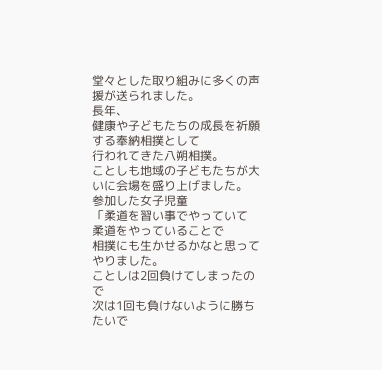堂々とした取り組みに多くの声援が送られました。
長年、
健康や子どもたちの成長を祈願する奉納相撲として
行われてきた八朔相撲。
ことしも地域の子どもたちが大いに会場を盛り上げました。
参加した女子児童
「柔道を習い事でやっていて
柔道をやっていることで
相撲にも生かせるかなと思ってやりました。
ことしは2回負けてしまったので
次は1回も負けないように勝ちたいで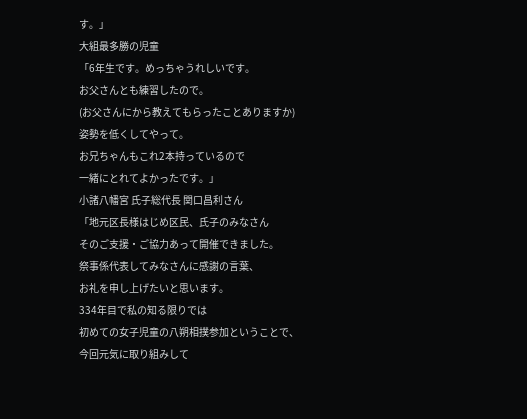す。」
大組最多勝の児童
「6年生です。めっちゃうれしいです。
お父さんとも練習したので。
(お父さんにから教えてもらったことありますか)
姿勢を低くしてやって。
お兄ちゃんもこれ2本持っているので
一緒にとれてよかったです。」
小諸八幡宮 氏子総代長 関口昌利さん
「地元区長様はじめ区民、氏子のみなさん
そのご支援・ご協力あって開催できました。
祭事係代表してみなさんに感謝の言葉、
お礼を申し上げたいと思います。
334年目で私の知る限りでは
初めての女子児童の八朔相撲参加ということで、
今回元気に取り組みして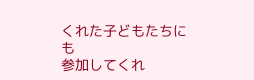くれた子どもたちにも
参加してくれ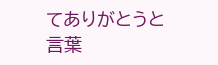てありがとうと
言葉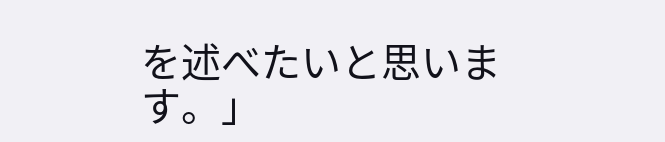を述べたいと思います。」